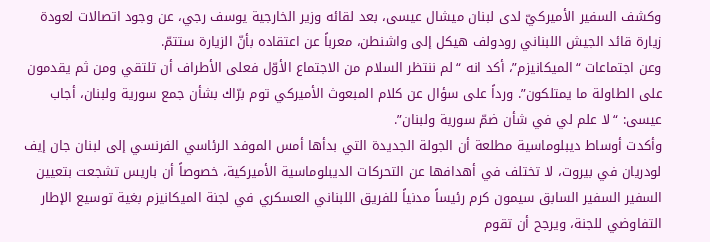وكشف السفير الأميركيّ لدى لبنان ميشال عيسى، بعد لقائه وزير الخارجية يوسف رجي، عن وجود اتصالات لعودة زيارة قائد الجيش اللبناني رودولف هيكل إلى واشنطن، معرباً عن اعتقاده بأنّ الزيارة ستتمّ.
وعن اجتماعات “الميكانيزم”، أكد انه “لم ننتظر السلام من الاجتماع الأوّل فعلى الأطراف أن تلتقي ومن ثم يقدمون على الطاولة ما يمتلكون”. ورداً على سؤال عن كلام المبعوث الأميركي توم برّاك بشأن جمع سورية ولبنان، أجاب عيسى: “لا علم لي في شأن ضمّ سورية ولبنان”.
وأكدت أوساط ديبلوماسية مطلعة أن الجولة الجديدة التي بدأها أمس الموفد الرئاسي الفرنسي إلى لبنان جان إيف لودريان في بيروت، لا تختلف في أهدافها عن التحركات الديبلوماسية الأميركية، خصوصاً أن باريس تشجعت بتعيين السفير السفير السابق سيمون كرم رئيساً مدنياً للفريق اللبناني العسكري في لجنة الميكانيزم بغية توسيع الإطار التفاوضي للجنة، ويرجح أن تقوم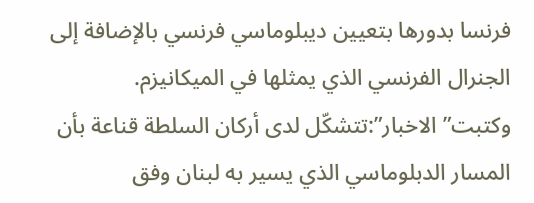فرنسا بدورها بتعيين ديبلوماسي فرنسي بالإضافة إلى الجنرال الفرنسي الذي يمثلها في الميكانيزم.
وكتبت” الاخبار”:تتشكّل لدى أركان السلطة قناعة بأن المسار الدبلوماسي الذي يسير به لبنان وفق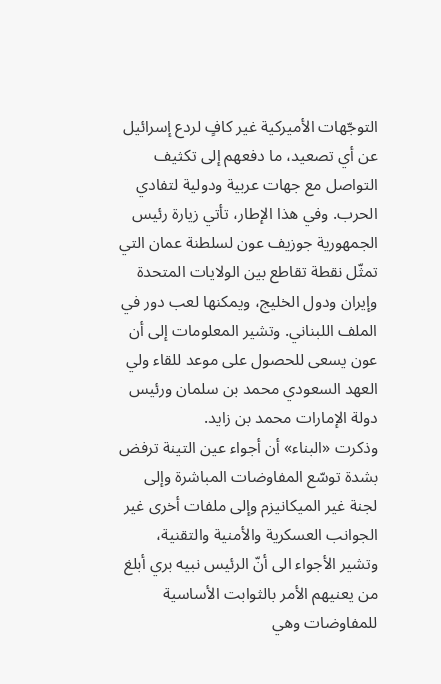التوجّهات الأميركية غير كافٍ لردع إسرائيل عن أي تصعيد، ما دفعهم إلى تكثيف التواصل مع جهات عربية ودولية لتفادي الحرب. وفي هذا الإطار، تأتي زيارة رئيس الجمهورية جوزيف عون لسلطنة عمان التي تمثّل نقطة تقاطع بين الولايات المتحدة وإيران ودول الخليج، ويمكنها لعب دور في الملف اللبناني. وتشير المعلومات إلى أن عون يسعى للحصول على موعد للقاء ولي العهد السعودي محمد بن سلمان ورئيس دولة الإمارات محمد بن زايد.
وذكرت «البناء» أن أجواء عين التينة ترفض بشدة توسّع المفاوضات المباشرة وإلى لجنة غير الميكانيزم وإلى ملفات أخرى غير الجوانب العسكرية والأمنية والتقنية، وتشير الأجواء الى أنّ الرئيس نبيه بري أبلغ من يعنيهم الأمر بالثوابت الأساسية للمفاوضات وهي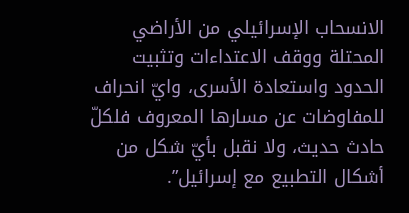الانسحاب الإسرائيلي من الأراضي المحتلة ووقف الاعتداءات وتثبيت الحدود واستعادة الأسرى، وايّ انحراف للمفاوضات عن مسارها المعروف فلكلّ حادث حديث، ولا نقبل بأيّ شكل من أشكال التطبيع مع إسرائيل”.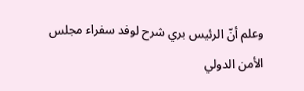وعلم أنّ الرئيس بري شرح لوفد سفراء مجلس الأمن الدولي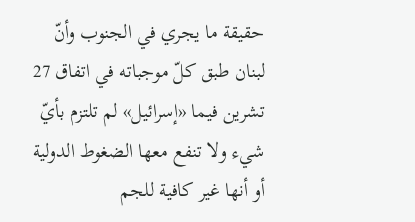حقيقة ما يجري في الجنوب وأنّ لبنان طبق كلّ موجباته في اتفاق 27 تشرين فيما «إسرائيل» لم تلتزم بأيّ شيء ولا تنفع معها الضغوط الدولية أو أنها غير كافية للجم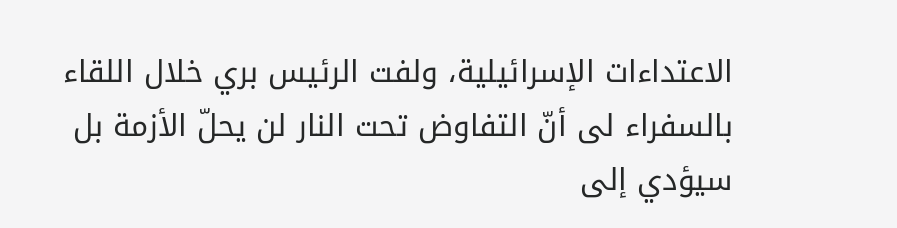الاعتداءات الإسرائيلية، ولفت الرئيس بري خلال اللقاء بالسفراء لى أنّ التفاوض تحت النار لن يحلّ الأزمة بل سيؤدي إلى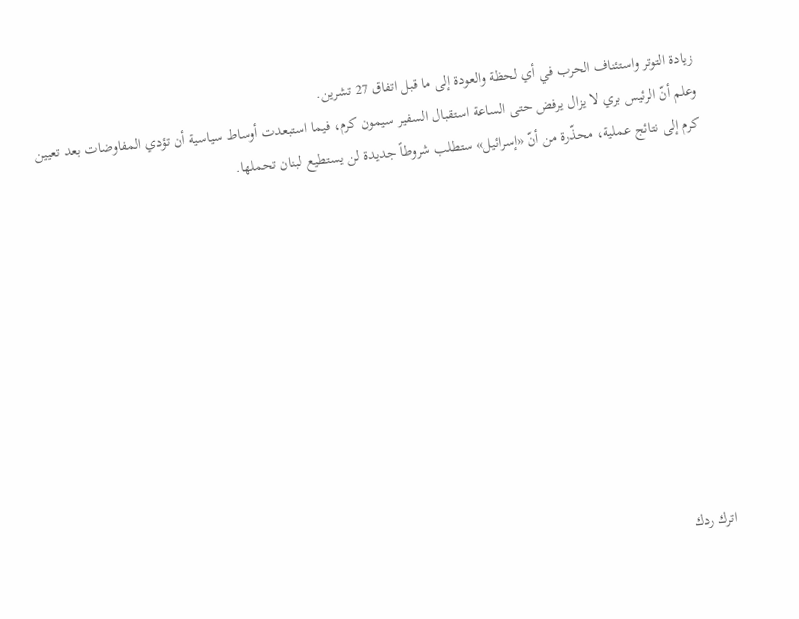زيادة التوتر واستئناف الحرب في أي لحظة والعودة إلى ما قبل اتفاق 27 تشرين.
وعلم أنّ الرئيس بري لا يزال يرفض حتى الساعة استقبال السفير سيمون كرم، فيما استبعدت أوساط سياسية أن تؤدي المفاوضات بعد تعيين كرم إلى نتائج عملية، محذّرة من أنّ «إسرائيل» ستطلب شروطاً جديدة لن يستطيع لبنان تحملها.











اترك ردك